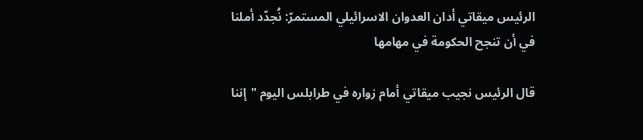الرئيس ميقاتي أدان العدوان الاسرائيلي المستمرّ: نُجدّد أملنا في أن تنجح الحكومة في مهامها

قال الرئيس نجيب ميقاتي أمام زواره في طرابلس اليوم "إننا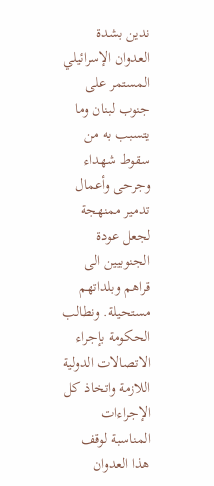ندين بشدة العدوان الإسرائيلي المستمر على جنوب لبنان وما يتسبب به من سقوط شهداء وجرحى وأعمال تدمير ممنهجة لجعل عودة الجنوبيين الى قراهم وبلداتهم  مستحيلة. ونطالب الحكومة بإجراء الاتصالات الدولية اللازمة واتخاذ كل الإجراءات المناسبة لوقف هذا العدوان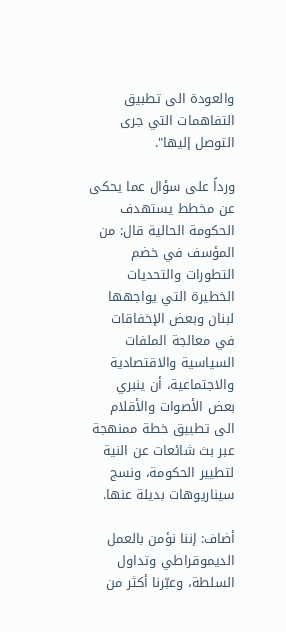والعودة الى تطبيق التفاهمات التي جرى التوصل إليها".

ورداً على سؤال عما يحكى عن مخطط يستهدف الحكومة الحالية قال: من المؤسف في خضم التطورات والتحديات الخطيرة التي يواجهها لبنان وبعض الإخفاقات في معالجة الملفات السياسية والاقتصادية والاجتماعية، أن ينبري بعض الأصوات والأقلام الى تطبيق خطة ممنهجة عبر بث شائعات عن النية لتطيير الحكومة، ونسج سيناريوهات بديلة عنها.

أضاف: إننا نؤمن بالعمل الديموقراطي وتداول السلطة، وعبّرنا أكثر من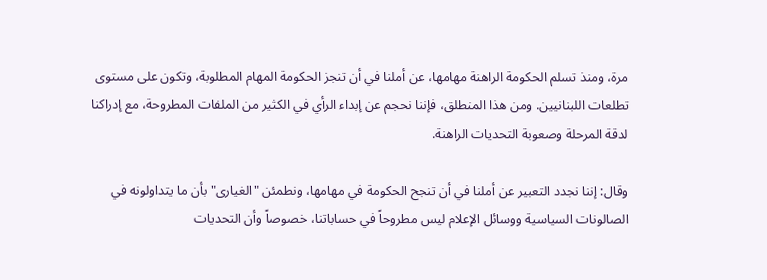مرة، ومنذ تسلم الحكومة الراهنة مهامها، عن أملنا في أن تنجز الحكومة المهام المطلوبة، وتكون على مستوى تطلعات اللبنانيين. ومن هذا المنطلق، فإننا نحجم عن إبداء الرأي في الكثير من الملفات المطروحة، مع إدراكنا لدقة المرحلة وصعوبة التحديات الراهنة.

وقال: إننا نجدد التعبير عن أملنا في أن تنجح الحكومة في مهامها، ونطمئن "الغيارى" بأن ما يتداولونه في الصالونات السياسية ووسائل الإعلام ليس مطروحاً في حساباتنا، خصوصاً وأن التحديات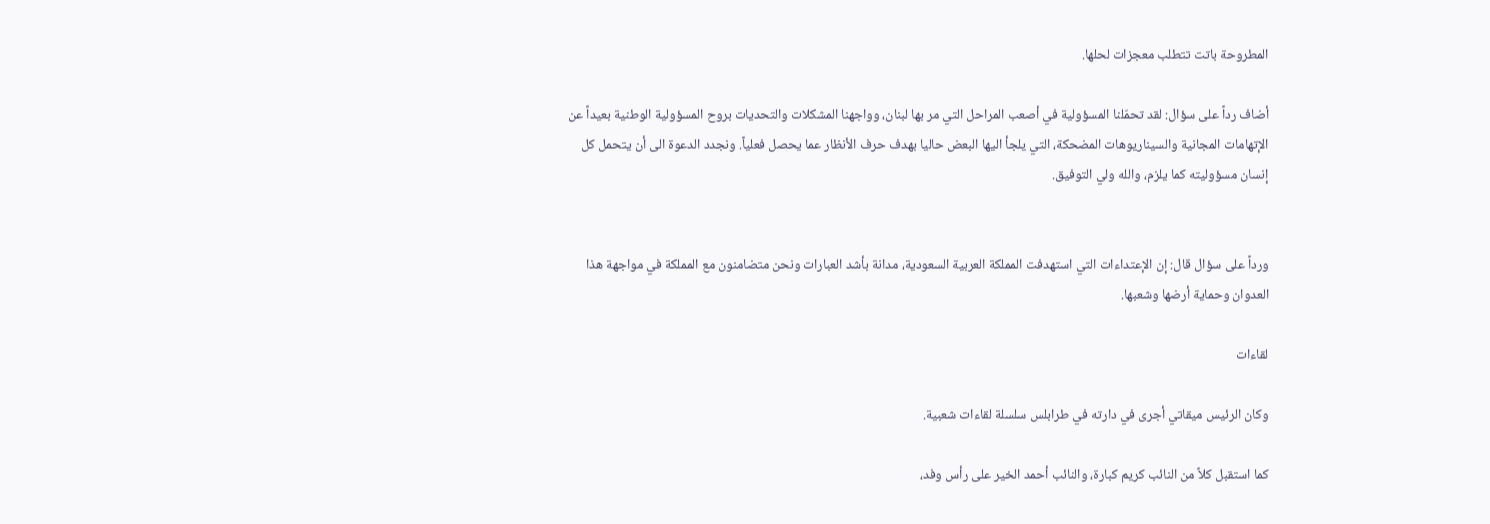المطروحة باتت تتطلب معجزات لحلها.

أضاف رداً على سؤال: لقد تحمّلنا المسؤولية في أصعب المراحل التي مر بها لبنان، وواجهنا المشكلات والتحديات بروح المسؤولية الوطنية بعيداً عن الإتهامات المجانية والسيناريوهات المضحكة، التي يلجأ اليها البعض حاليا بهدف حرف الأنظار عما يحصل فعلياً. ونجدد الدعوة الى أن يتحمل كل إنسان مسؤوليته كما يلزم، والله ولي التوفيق.


ورداً على سؤال قال: إن الإعتداءات التي استهدفت المملكة العربية السعودية، مدانة بأشد العبارات ونحن متضامنون مع المملكة في مواجهة هذا العدوان وحماية أرضها وشعبها.

لقاءات

وكان الرئيس ميقاتي أجرى في دارته في طرابلس سلسلة لقاءات شعبية.

كما استقبل كلاً من النائب كريم كبارة، والنائب أحمد الخير على رأس وفد،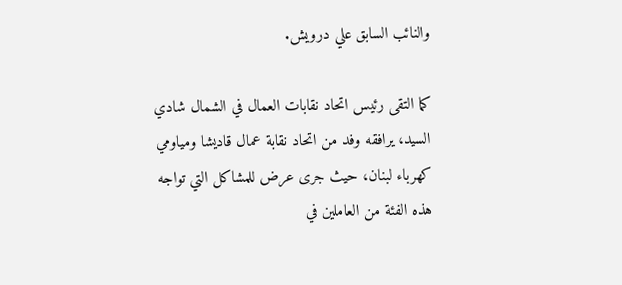والنائب السابق علي درويش.

كما التقى رئيس اتحاد نقابات العمال في الشمال شادي السيد، يرافقه وفد من اتحاد نقابة عمال قاديشا ومياومي كهرباء لبنان، حيث جرى عرض للمشاكل التي تواجه هذه الفئة من العاملين في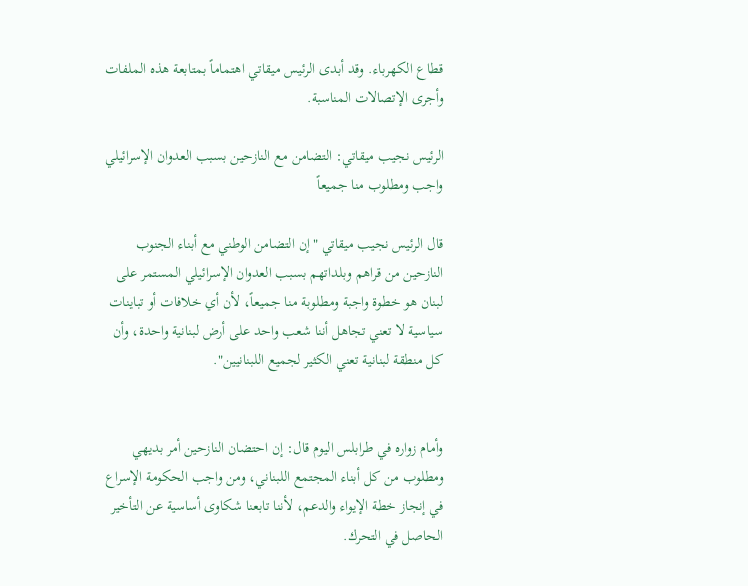قطاع الكهرباء. وقد أبدى الرئيس ميقاتي اهتماماً بمتابعة هذه الملفات وأجرى الإتصالات المناسبة.

الرئيس نجيب ميقاتي: التضامن مع النازحين بسبب العدوان الإسرائيلي واجب ومطلوب منا جميعاً

قال الرئيس نجيب ميقاتي "إن التضامن الوطني مع أبناء الجنوب النازحين من قراهم وبلداتهم بسبب العدوان الإسرائيلي المستمر على لبنان هو خطوة واجبة ومطلوبة منا جميعاً، لأن أي خلافات أو تباينات سياسية لا تعني تجاهل أننا شعب واحد على أرض لبنانية واحدة، وأن كل منطقة لبنانية تعني الكثير لجميع اللبنانيين".


وأمام زواره في طرابلس اليوم قال: إن احتضان النازحين أمر بديهي ومطلوب من كل أبناء المجتمع اللبناني، ومن واجب الحكومة الإسراع في إنجاز خطة الإيواء والدعم، لأننا تابعنا شكاوى أساسية عن التأخير الحاصل في التحرك.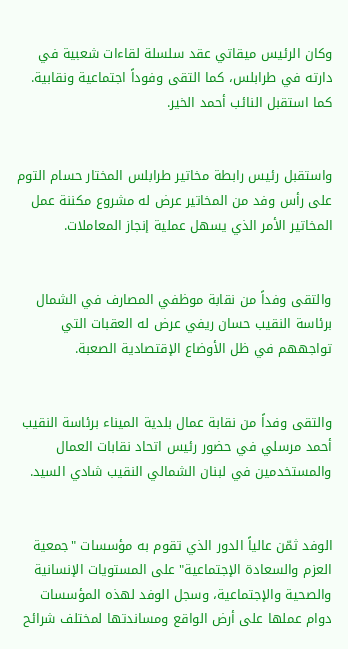وكان الرئيس ميقاتي عقد سلسلة لقاءات شعبية في دارته في طرابلس، كما التقى وفوداً اجتماعية ونقابية. كما استقبل النائب أحمد الخير.


واستقبل رئيس رابطة مخاتير طرابلس المختار حسام التوم على رأس وفد من المخاتير عرض له مشروع مكننة عمل المخاتير الأمر الذي يسهل عملية إنجاز المعاملات.


والتقى وفداً من نقابة موظفي المصارف في الشمال برئاسة النقيب حسان ريفي عرض له العقبات التي تواجههم في ظل الأوضاع الإقتصادية الصعبة.


والتقى وفداً من نقابة عمال بلدية الميناء برئاسة النقيب أحمد مرسلي في حضور رئيس اتحاد نقابات العمال والمستخدمين في لبنان الشمالي النقيب شادي السيد.


الوفد ثمّن عالياً الدور الذي تقوم به مؤسسات "جمعية العزم والسعادة الإجتماعية" على المستويات الإنسانية والصحية والإجتماعية، وسجل الوفد لهذه المؤسسات دوام عملها على أرض الواقع ومساندتها لمختلف شرائح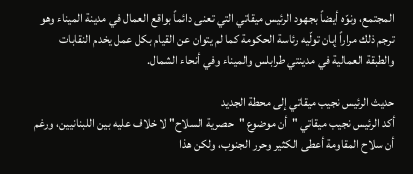المجتمع، ونوّه أيضاً بجهود الرئيس ميقاتي التي تعنى دائماً بواقع العمال في مدينة الميناء وهو ترجم ذلك مراراً إبان تولّيه رئاسة الحكومة كما لم يتوان عن القيام بكل عمل يخدم النقابات والطبقة العمالية في مدينتي طرابلس والميناء وفي أنحاء الشمال.

حديث الرئيس نجيب ميقاتي إلى محطة الجديد
أكد الرئيس نجيب ميقاتي "أن موضوع "حصرية السلاح" لا خلاف عليه بين اللبنانيين، ورغم أن سلاح المقاومة أعطى الكثير وحرر الجنوب، ولكن هذا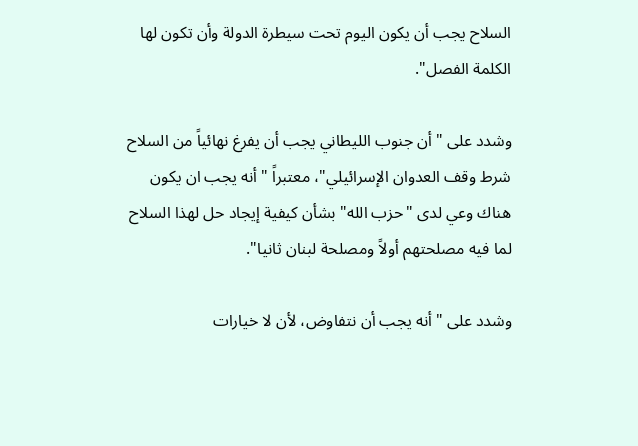السلاح يجب أن يكون اليوم تحت سيطرة الدولة وأن تكون لها الكلمة الفصل".

وشدد على "أن جنوب الليطاني يجب أن يفرغ نهائياً من السلاح شرط وقف العدوان الإسرائيلي"، معتبراً "أنه يجب ان يكون هناك وعي لدى "حزب الله" بشأن كيفية إيجاد حل لهذا السلاح لما فيه مصلحتهم أولاً ومصلحة لبنان ثانيا".

وشدد على "أنه يجب أن نتفاوض، لأن لا خيارات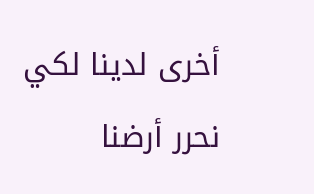أخرى لدينا لكي نحرر أرضنا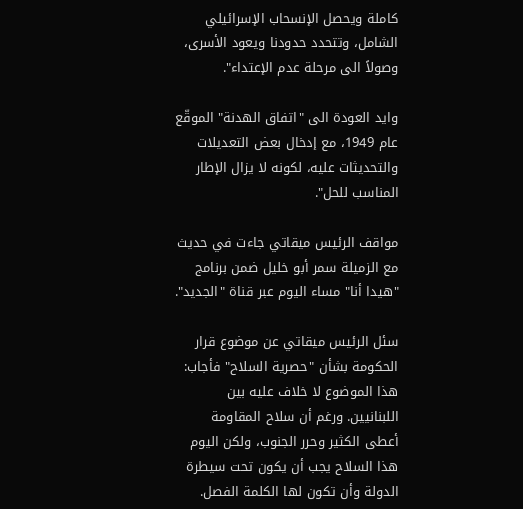كاملة ويحصل الإنسحاب الإسرائيلي الشامل، وتتحدد حدودنا ويعود الأسرى، وصولاً الى مرحلة عدم الإعتداء".

وايد العودة الى "اتفاق الهدنة" الموقّع عام 1949، مع إدخال بعض التعديلات والتحديثات عليه، لكونه لا يزال الإطار المناسب للحل".

مواقف الرئيس ميقاتي جاءت في حديث مع الزميلة سمر أبو خليل ضمن برنامج "هيدا أنا" مساء اليوم عبر قناة "الجديد".

سئل الرئيس ميقاتي عن موضوع قرار الحكومة بشأن "حصرية السلاح" فأجاب: هذا الموضوع لا خلاف عليه بين اللبنانيين. ورغم أن سلاح المقاومة أعطى الكثير وحرر الجنوب، ولكن اليوم هذا السلاح يجب أن يكون تحت سيطرة الدولة وأن تكون لها الكلمة الفصل.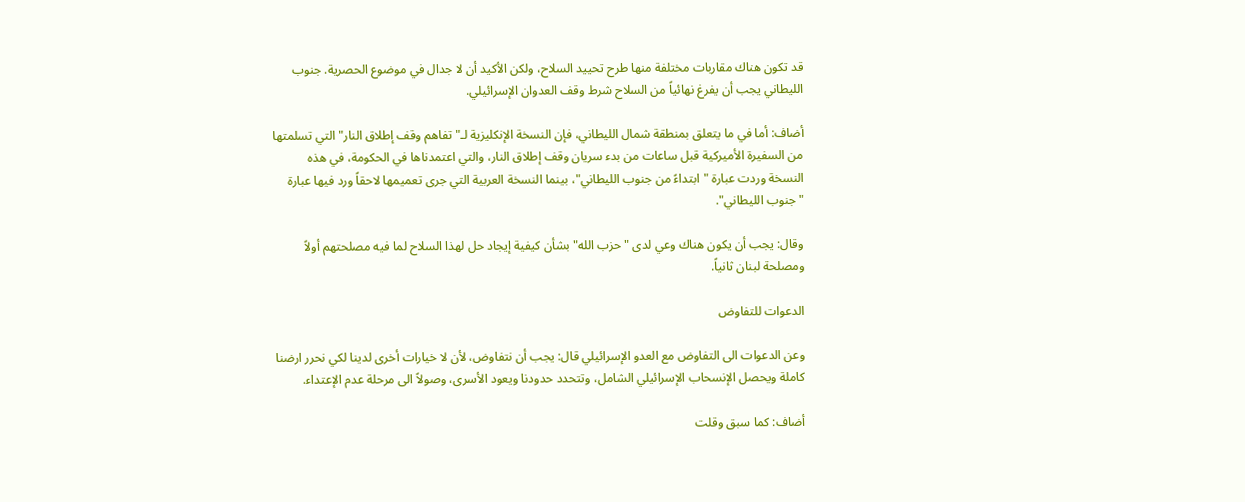قد تكون هناك مقاربات مختلفة منها طرح تحييد السلاح، ولكن الأكيد أن لا جدال في موضوع الحصرية. جنوب الليطاني يجب أن يفرغ نهائياً من السلاح شرط وقف العدوان الإسرائيلي.

أضاف: أما في ما يتعلق بمنطقة شمال الليطاني، فإن النسخة الإنكليزية لـ"تفاهم وقف إطلاق النار" التي تسلمتها من السفيرة الأميركية قبل ساعات من بدء سريان وقف إطلاق النار، والتي اعتمدناها في الحكومة، في هذه النسخة وردت عبارة "ابتداءً من جنوب الليطاني"، بينما النسخة العربية التي جرى تعميمها لاحقاً ورد فيها عبارة "جنوب الليطاني".

وقال: يجب أن يكون هناك وعي لدى "حزب الله" بشأن كيفية إيجاد حل لهذا السلاح لما فيه مصلحتهم أولاً ومصلحة لبنان ثانياً.

الدعوات للتفاوض

وعن الدعوات الى التفاوض مع العدو الإسرائيلي قال: يجب أن نتفاوض، لأن لا خيارات أخرى لدينا لكي نحرر ارضنا كاملة ويحصل الإنسحاب الإسرائيلي الشامل، وتتحدد حدودنا ويعود الأسرى، وصولاً الى مرحلة عدم الإعتداء.

أضاف: كما سبق وقلت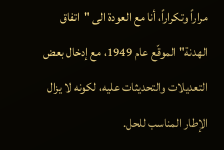مراراً وتكراراً، أنا مع العودة الى "اتفاق الهدنة" الموقّع عام 1949، مع إدخال بعض التعديلات والتحديثات عليه، لكونه لا يزال الإطار المناسب للحل.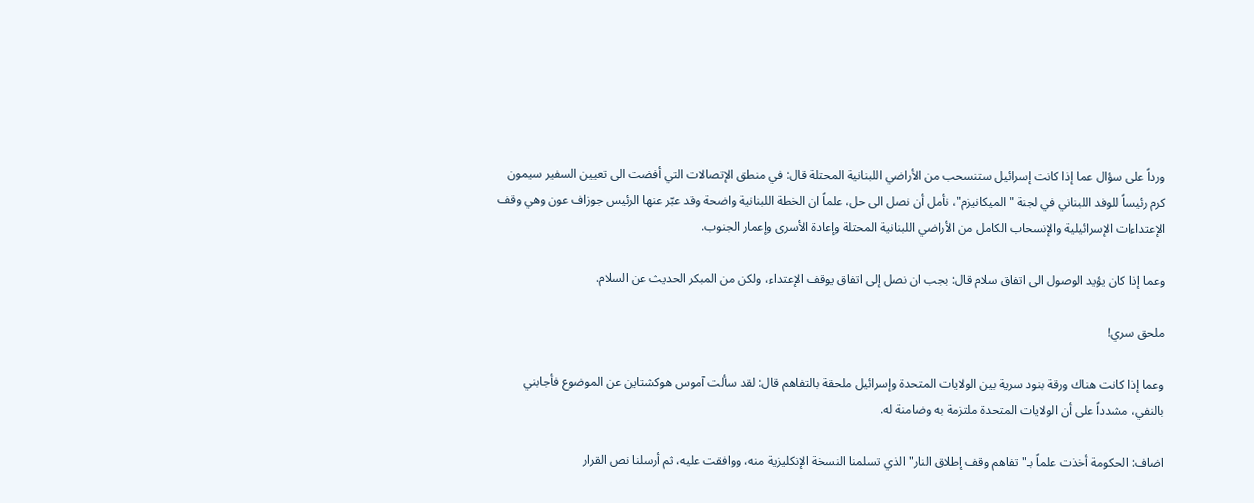ورداً على سؤال عما إذا كانت إسرائيل ستنسحب من الأراضي اللبنانية المحتلة قال: في منطق الإتصالات التي أفضت الى تعيين السفير سيمون كرم رئيساً للوفد اللبناني في لجنة "الميكانيزم"، نأمل أن نصل الى حل، علماً ان الخطة اللبنانية واضحة وقد عبّر عنها الرئيس جوزاف عون وهي وقف الإعتداءات الإسرائيلية والإنسحاب الكامل من الأراضي اللبنانية المحتلة وإعادة الأسرى وإعمار الجنوب.

وعما إذا كان يؤيد الوصول الى اتفاق سلام قال: بجب ان نصل إلى اتفاق يوقف الإعتداء، ولكن من المبكر الحديث عن السلام.

ملحق سري!

وعما إذا كانت هناك ورقة بنود سرية بين الولايات المتحدة وإسرائيل ملحقة بالتفاهم قال: لقد سألت آموس هوكشتاين عن الموضوع فأجابني بالنفي، مشدداً على أن الولايات المتحدة ملتزمة به وضامنة له.

اضاف: الحكومة أخذت علماً بـ"تفاهم وقف إطلاق النار" الذي تسلمنا النسخة الإنكليزية منه، ووافقت عليه، ثم أرسلنا نص القرار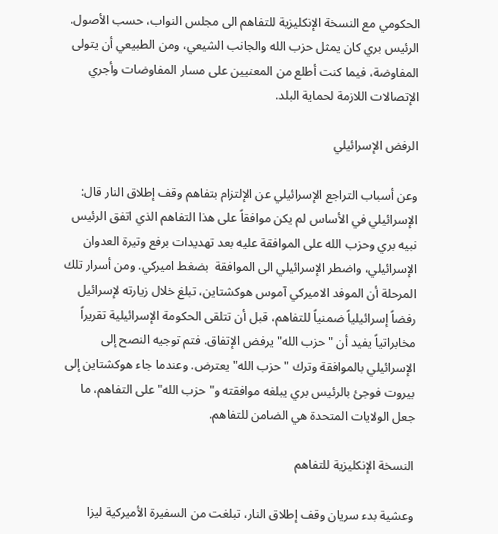الحكومي مع النسخة الإنكليزية للتفاهم الى مجلس النواب، حسب الأصول. الرئيس بري كان يمثل حزب الله والجانب الشيعي، ومن الطبيعي أن يتولى المفاوضة، فيما كنت أطلع من المعنيين على مسار المفاوضات وأجري الإتصالات اللازمة لحماية البلد.

الرفض الإسرائيلي

وعن أسباب التراجع الإسرائيلي عن الإلتزام بتفاهم وقف إطلاق النار قال: الإسرائيلي في الأساس لم يكن موافقاً على هذا التفاهم الذي اتفق الرئيس نبيه بري وحزب الله على الموافقة عليه بعد تهديدات برفع وتيرة العدوان الإسرائيلي، واضطر الإسرائيلي الى الموافقة  بضغط اميركي. ومن أسرار تلك المرحلة أن الموفد الاميركي آموس هوكشتاين، تبلغ خلال زيارته لإسرائيل رفضاً إسرائيلياً ضمنياً للتفاهم، قبل أن تتلقى الحكومة الإسرائيلية تقريراً مخابراتياً يفيد أن "حزب الله" يرفض الإتفاق. فتم توجيه النصح إلى الإسرائيلي بالموافقة وترك "حزب الله" يعترض. وعندما جاء هوكشتاين إلى بيروت فوجئ بالرئيس بري يبلغه موافقته و"حزب الله" على التفاهم، ما جعل الولايات المتحدة هي الضامن للتفاهم.

النسخة الإنكليزية للتفاهم

وعشية بدء سريان وقف إطلاق النار، تبلغت من السفيرة الأميركية ليزا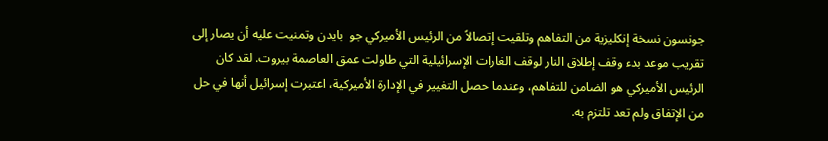جونسون نسخة إنكليزية من التفاهم وتلقيت إتصالاً من الرئيس الأميركي جو  بايدن وتمنيت عليه أن يصار إلى تقريب موعد بدء وقف إطلاق النار لوقف الغارات الإسرائيلية التي طاولت عمق العاصمة بيروت. لقد كان الرئيس الأميركي هو الضامن للتفاهم، وعندما حصل التغيير في الإدارة الأميركية، اعتبرت إسرائيل أنها في حل من الإتفاق ولم تعد تلتزم به.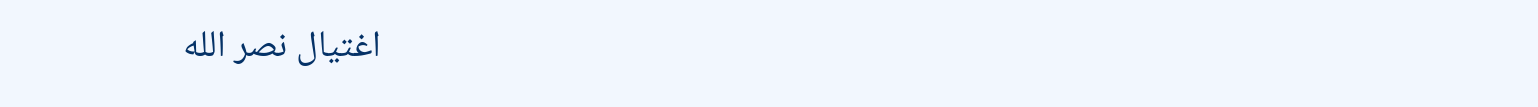اغتيال نصر الله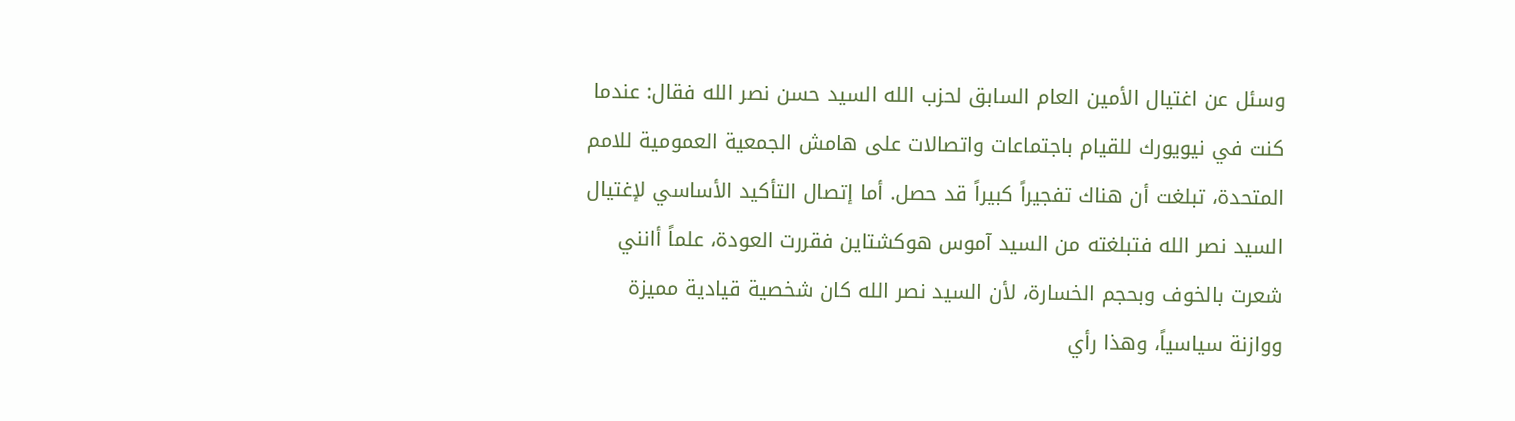وسئل عن اغتيال الأمين العام السابق لحزب الله السيد حسن نصر الله فقال: عندما كنت في نيويورك للقيام باجتماعات واتصالات على هامش الجمعية العمومية للامم المتحدة، تبلغت أن هناك تفجيراً كبيراً قد حصل. أما إتصال التأكيد الأساسي لإغتيال السيد نصر الله فتبلغته من السيد آموس هوكشتاين فقررت العودة، علماً أانني شعرت بالخوف وبحجم الخسارة، لأن السيد نصر الله كان شخصية قيادية مميزة ووازنة سياسياً، وهذا رأي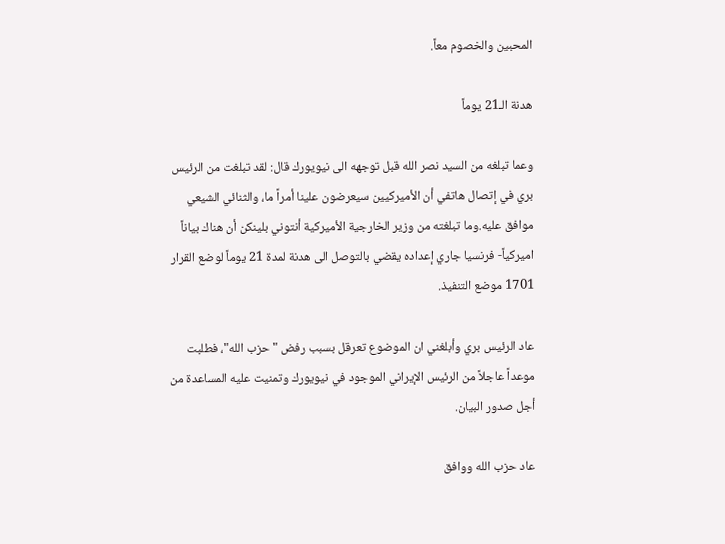المحبين والخصوم معاً.

هدنة الـ21 يوماً

وعما تبلغه من السيد نصر الله قبل توجهه الى نيويورك قال: لقد تبلغت من الرئيس بري في إتصال هاتفي أن الأميركيين سيعرضون علينا أمراً ما، والثنائي الشيعي موافق عليه.وما تبلغته من وزير الخارجية الأميركية أنتوني بلينكن أن هناك بياناً اميركياً- فرنسيا جاري إعداده يقضي بالتوصل الى هدنة لمدة 21 يوماً لوضع القرار 1701 موضع التنفيذ.

عاد الرئيس بري وأبلغني ان الموضوع تعرقل بسبب رفض "حزب الله"، فطلبت موعداً عاجلاً من الرئيس الإيراني الموجود في نيويورك وتمنيت عليه المساعدة من أجل صدور البيان.

عاد حزب الله ووافق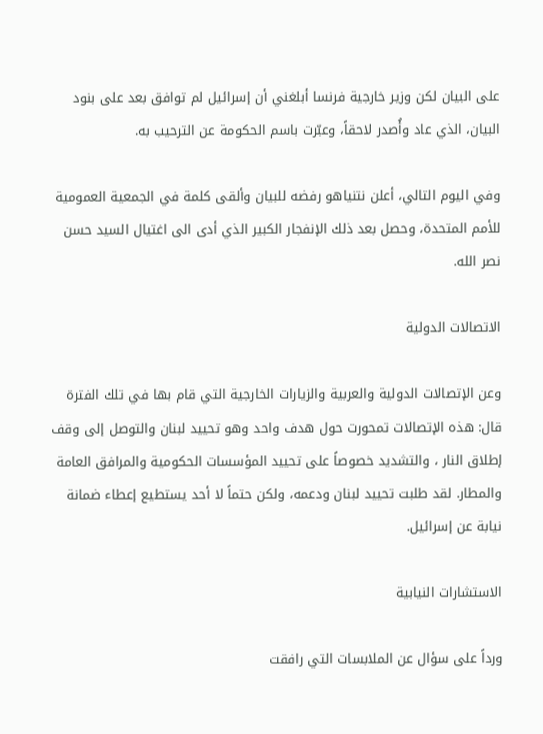على البيان لكن وزير خارجية فرنسا أبلغني أن إسرائيل لم توافق بعد على بنود البيان، الذي عاد وأُصدر لاحقاً، وعبّرت باسم الحكومة عن الترحيب به.

وفي اليوم التالي، أعلن نتنياهو رفضه للبيان وألقى كلمة في الجمعية العمومية للأمم المتحدة، وحصل بعد ذلك الإنفجار الكبير الذي أدى الى اغتيال السيد حسن نصر الله.

الاتصالات الدولية

وعن الإتصالات الدولية والعربية والزيارات الخارجية التي قام بها في تلك الفترة قال: هذه الإتصالات تمحورت حول هدف واحد وهو تحييد لبنان والتوصل إلى وقف إطلاق النار ، والتشديد خصوصاً على تحييد المؤسسات الحكومية والمرافق العامة والمطار. لقد طلبت تحييد لبنان ودعمه، ولكن حتماً لا أحد يستطيع إعطاء ضمانة نيابة عن إسرائيل.

الاستشارات النيابية

ورداً على سؤال عن الملابسات التي رافقت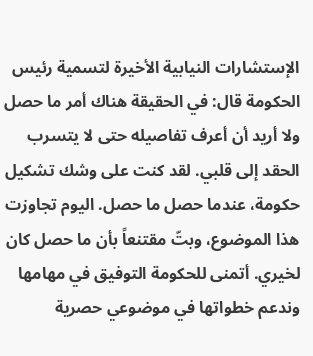الإستشارات النيابية الأخيرة لتسمية رئيس الحكومة قال: في الحقيقة هناك أمر ما حصل ولا أريد أن أعرف تفاصيله حتى لا يتسرب الحقد إلى قلبي. لقد كنت على وشك تشكيل حكومة، عندما حصل ما حصل. اليوم تجاوزت هذا الموضوع، وبتّ مقتنعاً بأن ما حصل كان لخيري. أتمنى للحكومة التوفيق في مهامها وندعم خطواتها في موضوعي حصرية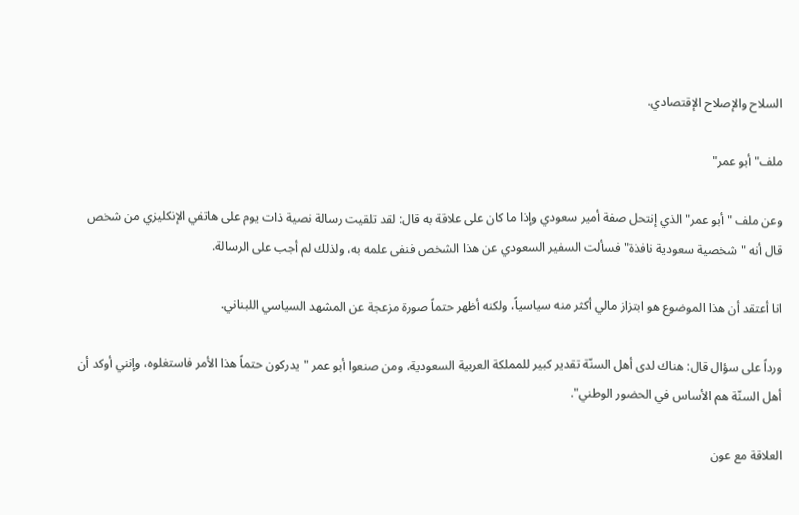السلاح والإصلاح الإقتصادي.

ملف" أبو عمر"

وعن ملف "أبو عمر" الذي إنتحل صفة أمير سعودي وإذا ما كان على علاقة به قال: لقد تلقيت رسالة نصية ذات يوم على هاتفي الإنكليزي من شخص قال أنه "شخصية سعودية نافذة" فسألت السفير السعودي عن هذا الشخص فنفى علمه به، ولذلك لم أجب على الرسالة.

انا أعتقد أن هذا الموضوع هو ابتزاز مالي أكثر منه سياسياً، ولكنه أظهر حتماً صورة مزعجة عن المشهد السياسي اللبناني.

ورداً على سؤال قال: هناك لدى أهل السنّة تقدير كبير للمملكة العربية السعودية، ومن صنعوا أبو عمر "يدركون حتماً هذا الأمر فاستغلوه، وإنني أوكد أن أهل السنّة هم الأساس في الحضور الوطني".

العلاقة مع عون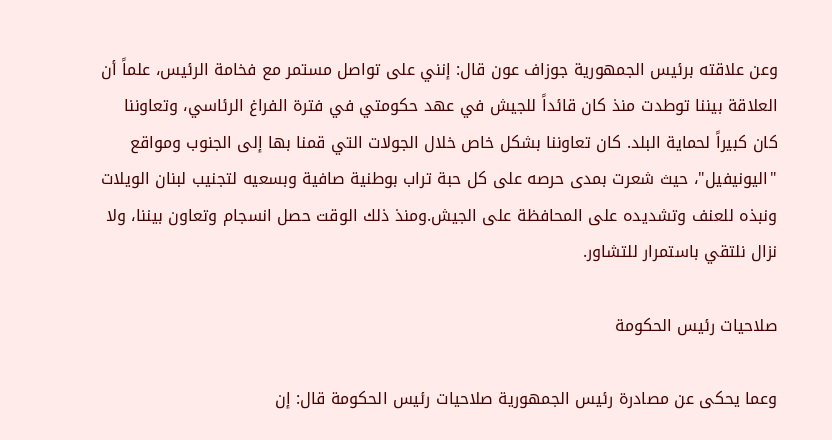وعن علاقته برئيس الجمهورية جوزاف عون قال: إنني على تواصل مستمر مع فخامة الرئيس، علماً أن العلاقة بيننا توطدت منذ كان قائداً للجيش في عهد حكومتي في فترة الفراغ الرئاسي، وتعاوننا كان كبيراً لحماية البلد. كان تعاوننا بشكل خاص خلال الجولات التي قمنا بها إلى الجنوب ومواقع "اليونيفيل"، حيث شعرت بمدى حرصه على كل حبة تراب بوطنية صافية وبسعيه لتجنيب لبنان الويلات ونبذه للعنف وتشديده على المحافظة على الجيش.ومنذ ذلك الوقت حصل انسجام وتعاون بيننا، ولا نزال نلتقي باستمرار للتشاور.

صلاحيات رئيس الحكومة

وعما يحكى عن مصادرة رئيس الجمهورية صلاحيات رئيس الحكومة قال: إن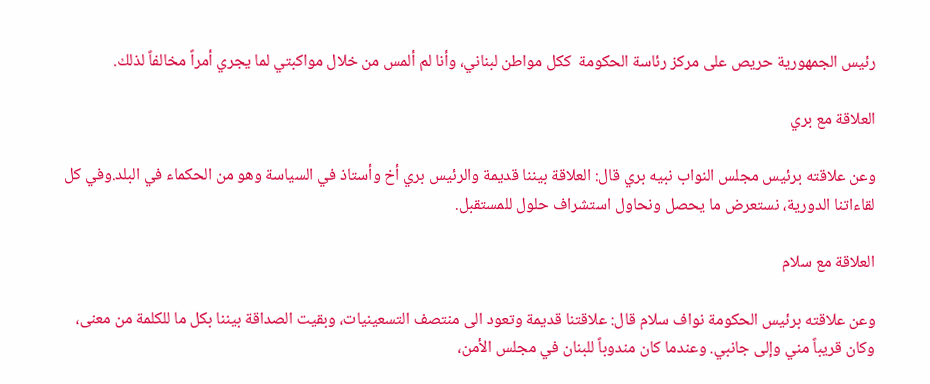رئيس الجمهورية حريص على مركز رئاسة الحكومة  ككل مواطن لبناني، وأنا لم ألمس من خلال مواكبتي لما يجري أمراً مخالفاً لذلك.

العلاقة مع بري

وعن علاقته برئيس مجلس النواب نبيه بري قال: العلاقة بيننا قديمة والرئيس بري أخ وأستاذ في السياسة وهو من الحكماء في البلد.وفي كل لقاءاتنا الدورية، نستعرض ما يحصل ونحاول استشراف حلول للمستقبل.

العلاقة مع سلام

وعن علاقته برئيس الحكومة نواف سلام قال: علاقتنا قديمة وتعود الى منتصف التسعينيات، وبقيت الصداقة بيننا بكل ما للكلمة من معنى، وكان قريباً مني وإلى جانبي. وعندما كان مندوباً للبنان في مجلس الأمن،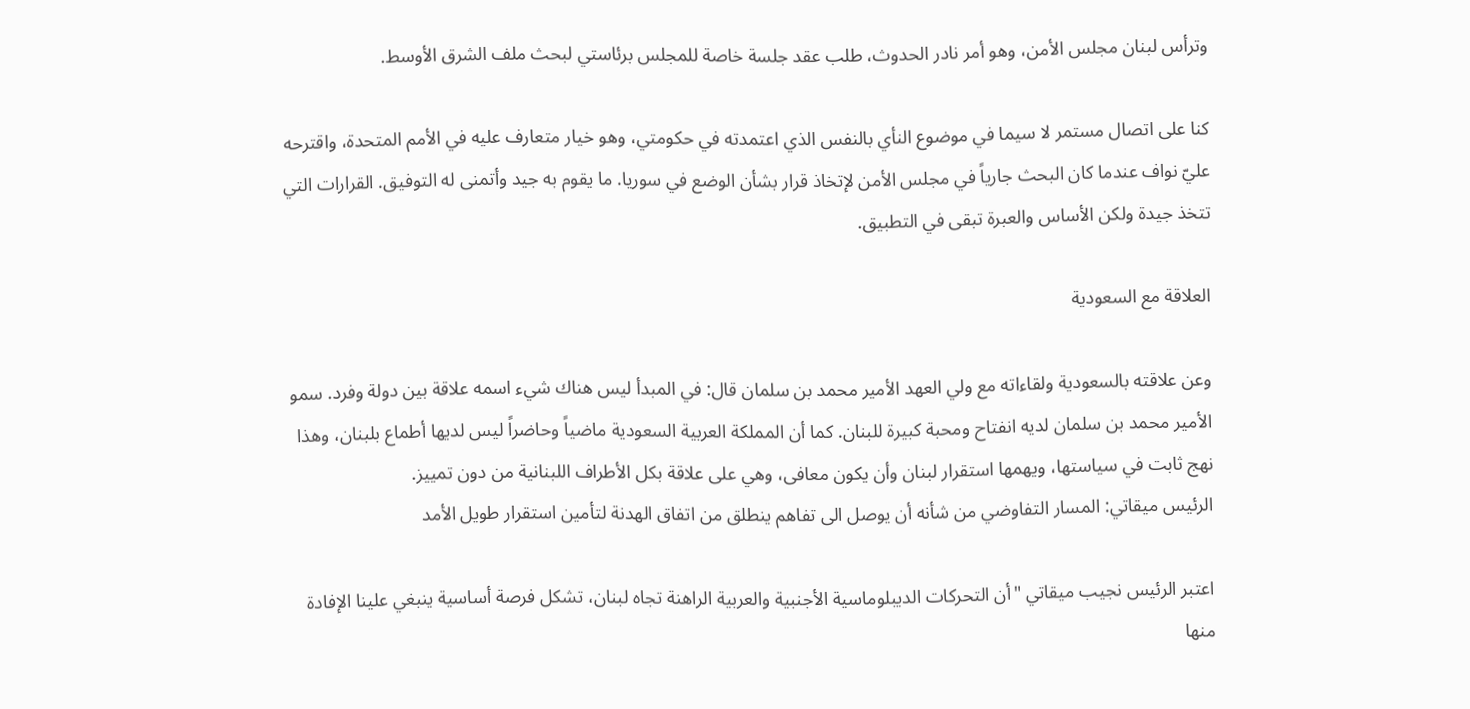وترأس لبنان مجلس الأمن، وهو أمر نادر الحدوث، طلب عقد جلسة خاصة للمجلس برئاستي لبحث ملف الشرق الأوسط.

كنا على اتصال مستمر لا سيما في موضوع النأي بالنفس الذي اعتمدته في حكومتي، وهو خيار متعارف عليه في الأمم المتحدة، واقترحه عليّ نواف عندما كان البحث جارياً في مجلس الأمن لإتخاذ قرار بشأن الوضع في سوريا. ما يقوم به جيد وأتمنى له التوفيق. القرارات التي تتخذ جيدة ولكن الأساس والعبرة تبقى في التطبيق.

العلاقة مع السعودية

وعن علاقته بالسعودية ولقاءاته مع ولي العهد الأمير محمد بن سلمان قال: في المبدأ ليس هناك شيء اسمه علاقة بين دولة وفرد. سمو الأمير محمد بن سلمان لديه انفتاح ومحبة كبيرة للبنان. كما أن المملكة العربية السعودية ماضياً وحاضراً ليس لديها أطماع بلبنان، وهذا نهج ثابت في سياستها، ويهمها استقرار لبنان وأن يكون معافى، وهي على علاقة بكل الأطراف اللبنانية من دون تمييز.
الرئيس ميقاتي: المسار التفاوضي من شأنه أن يوصل الى تفاهم ينطلق من اتفاق الهدنة لتأمين استقرار طويل الأمد

اعتبر الرئيس نجيب ميقاتي "أن التحركات الديبلوماسية الأجنبية والعربية الراهنة تجاه لبنان، تشكل فرصة أساسية ينبغي علينا الإفادة منها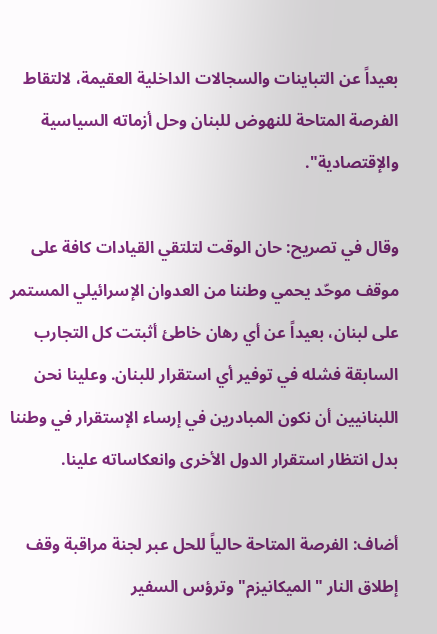بعيداً عن التباينات والسجالات الداخلية العقيمة، لالتقاط الفرصة المتاحة للنهوض للبنان وحل أزماته السياسية والإقتصادية".

وقال في تصريح: حان الوقت لتلتقي القيادات كافة على موقف موحّد يحمي وطننا من العدوان الإسرائيلي المستمر على لبنان، بعيداً عن أي رهان خاطئ أثبتت كل التجارب السابقة فشله في توفير أي استقرار للبنان. وعلينا نحن اللبنانيين أن نكون المبادرين في إرساء الإستقرار في وطننا بدل انتظار استقرار الدول الأخرى وانعكاساته علينا.

أضاف: الفرصة المتاحة حالياً للحل عبر لجنة مراقبة وقف إطلاق النار "الميكانيزم" وترؤس السفير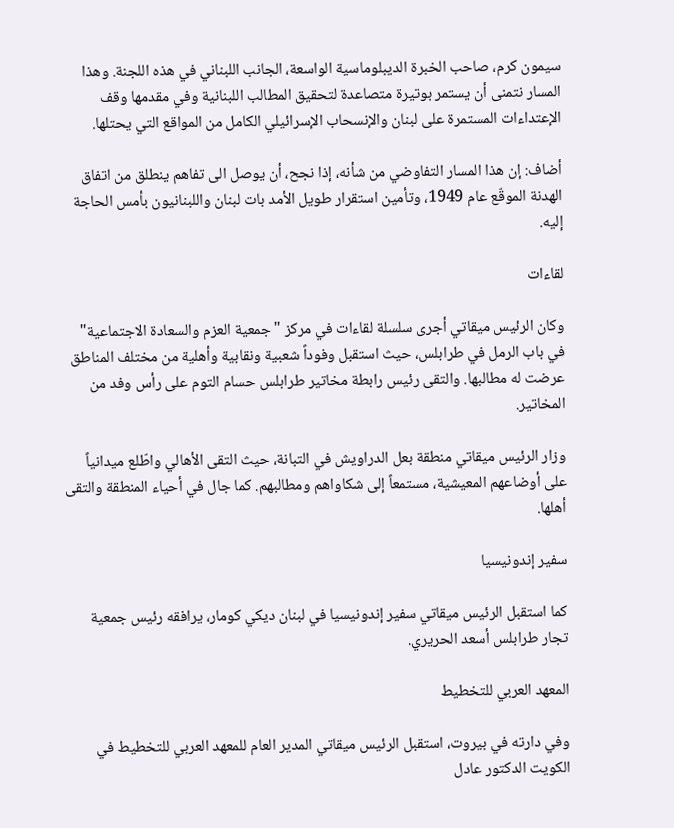سيمون كرم، صاحب الخبرة الديبلوماسية الواسعة، الجانب اللبناني في هذه اللجنة. وهذا المسار نتمنى أن يستمر بوتيرة متصاعدة لتحقيق المطالب اللبنانية وفي مقدمها وقف الإعتداءات المستمرة على لبنان والإنسحاب الإسرائيلي الكامل من المواقع التي يحتلها.

أضاف: إن هذا المسار التفاوضي من شأنه، إذا نجح، أن يوصل الى تفاهم ينطلق من اتفاق الهدنة الموقّع عام 1949، وتأمين استقرار طويل الأمد بات لبنان واللبنانيون بأمس الحاجة إليه.

لقاءات

وكان الرئيس ميقاتي أجرى سلسلة لقاءات في مركز "جمعية العزم والسعادة الاجتماعية" في باب الرمل في طرابلس، حيث استقبل وفوداً شعبية ونقابية وأهلية من مختلف المناطق عرضت له مطالبها. والتقى رئيس رابطة مخاتير طرابلس حسام التوم على رأس وفد من المخاتير.

وزار الرئيس ميقاتي منطقة بعل الدراويش في التبانة، حيث التقى الأهالي واطّلع ميدانياً على أوضاعهم المعيشية، مستمعاً إلى شكاواهم ومطالبهم. كما جال في أحياء المنطقة والتقى أهلها.

سفير إندونيسيا

كما استقبل الرئيس ميقاتي سفير إندونيسيا في لبنان ديكي كومار، يرافقه رئيس جمعية تجار طرابلس أسعد الحريري.

المعهد العربي للتخطيط

وفي دارته في بيروت، استقبل الرئيس ميقاتي المدير العام للمعهد العربي للتخطيط في الكويت الدكتور عادل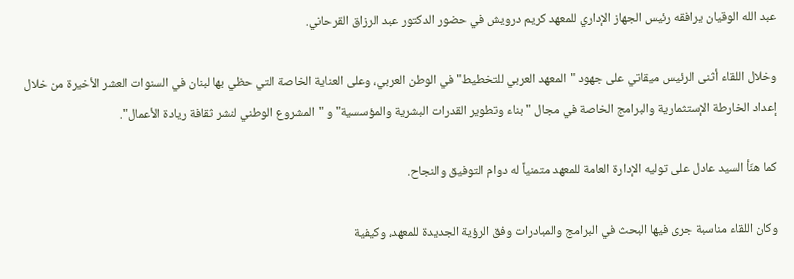عبد الله الوقيان يرافقه رئيس الجهاز الإداري للمعهد كريم درويش في حضور الدكتور عبد الرزاق القرحاني.

وخلال اللقاء أثنى الرئيس ميقاتي على جهود "المعهد العربي للتخطيط" في الوطن العربي، وعلى العناية الخاصة التي حظي بها لبنان في السنوات العشر الأخيرة من خلال إعداد الخارطة الإستثمارية والبرامج الخاصة في مجال "بناء وتطوير القدرات البشرية والمؤسسية" و "المشروع الوطني لنشر ثقافة ريادة الأعمال".

كما هنّأ السيد عادل على توليه الإدارة العامة للمعهد متمنياً له دوام التوفيق والنجاح.

وكان اللقاء مناسبة جرى فيها البحث في البرامج والمبادرات وفق الرؤية الجديدة للمعهد، وكيفية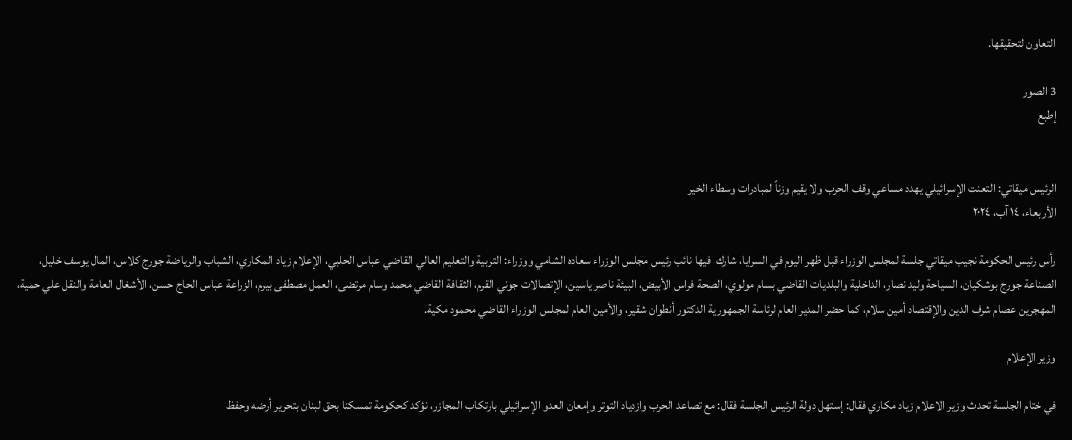التعاون لتحقيقها.

3 الصور
إطبع


الرئيس ميقاتي: التعنت الإسرائيلي يهدد مساعي وقف الحرب ولا يقيم وزناً لمبادرات وسطاء الخير
الأربعاء، ١٤ آب، ٢٠٢٤

رأس رئيس الحكومة نجيب ميقاتي جلسة لمجلس الوزراء قبل ظهر اليوم في السرايا، شارك  فيها نائب رئيس مجلس الوزراء سعاده الشامي ووزراء: التربية والتعليم العالي القاضي عباس الحلبي، الإعلام زياد المكاري، الشباب والرياضة جورج كلاس، المال يوسف خليل، الصناعة جورج بوشكيان، السياحة وليد نصار، الداخلية والبلديات القاضي بسام مولوي، الصحة فراس الأبيض، البيئة ناصر ياسين، الإتصالات جوني القرم، الثقافة القاضي محمد وسام مرتضى، العمل مصطفى بيرم، الزراعة عباس الحاج حسن، الأشغال العامة والنقل علي حمية، المهجرين عصام شرف الدين والإقتصاد أمين سلام، كما حضر المدير العام لرئاسة الجمهورية الدكتور أنطوان شقير، والأمين العام لمجلس الوزراء القاضي محمود مكية.

وزير الإعلام

في ختام الجلسة تحدث وزير الاعلام زياد مكاري فقال: إستهل دولة الرئيس الجلسة فقال: مع تصاعد الحرب وازدياد التوتر وإمعان العدو الإسرائيلي بارتكاب المجازر، نؤكد كحكومة تمسكنا بحق لبنان بتحرير أرضه وحفظ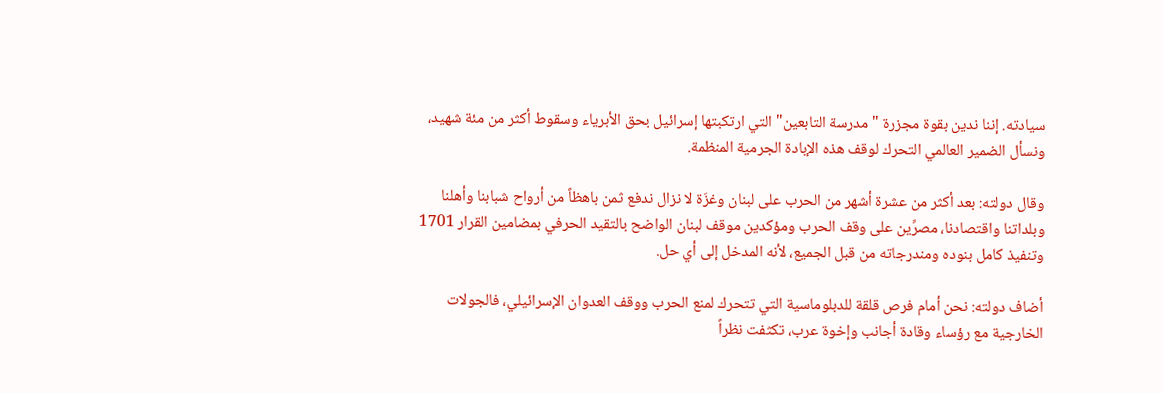سيادته. إننا ندين بقوة مجزرة "مدرسة التابعين" التي ارتكبتها إسرائيل بحق الأبرياء وسقوط أكثر من مئة شهيد، ونسأل الضمير العالمي التحرك لوقف هذه الإبادة الجرمية المنظمة.

وقال دولته: بعد أكثر من عشرة أشهر من الحرب على لبنان وغزَة لا نزال ندفع ثمن باهظاً من أرواح شبابنا وأهلنا وبلداتنا واقتصادنا، مصرِّين على وقف الحرب ومؤكدين موقف لبنان الواضح بالتقيد الحرفي بمضامين القرار 1701 وتنفيذ كامل بنوده ومندرجاته من قبل الجميع، لأنه المدخل إلى أي حل.

أضاف دولته: نحن أمام فرص قلقة للدبلوماسية التي تتحرك لمنع الحرب ووقف العدوان الإسرائيلي، فالجولات الخارجية مع رؤساء وقادة أجانب وإخوة عرب، تكثفت نظراً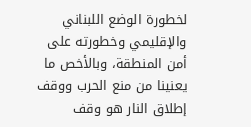لخطورة الوضع اللبناني والإقليمي وخطورته على أمن المنطقة، وبالأخص ما يعنينا من منع الحرب ووقف إطلاق النار هو وقف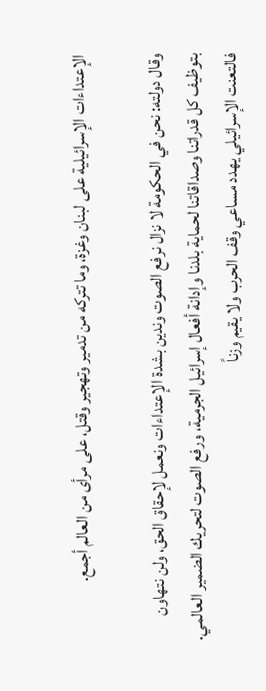الإعتداءات الإسرائيلية على لبنان وغزة، وما تتركه من تدمير وتهجير وقتل، على مرأى من العالم أجمع.

وقال دولته: نحن في الحكومة لا نزال نرفع الصوت وندين بشدة الإعتداءات ونعمل لإحقاق الحق، ولن نتهاون بتوظيف كل قدراتنا وصداقاتنا لحماية بلدنا وإدانة أفعال إسرائيل الجرمية، ورفع الصوت لتحريك الضمير العالمي. فالتعنت الإسرائيلي يهدد مساعي وقف الحرب ولا يقيم وزناً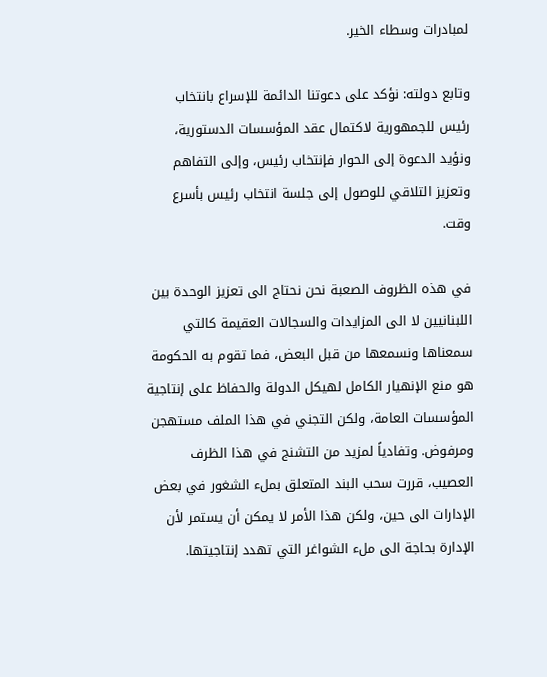لمبادرات وسطاء الخير.

وتابع دولته: نؤكد على دعوتنا الدائمة للإسراع بانتخاب رئيس للجمهورية لاكتمال عقد المؤسسات الدستورية، ونؤيد الدعوة إلى الحوار فإنتخاب رئيس، وإلى التفاهم وتعزيز التلاقي للوصول إلى جلسة انتخاب رئيس بأسرع وقت.

في هذه الظروف الصعبة نحن نحتاج الى تعزيز الوحدة بين اللبنانيين لا الى المزايدات والسجالات العقيمة كالتي سمعناها ونسمعها من قبل البعض، فما تقوم به الحكومة هو منع الإنهيار الكامل لهيكل الدولة والحفاظ على إنتاجية المؤسسات العامة، ولكن التجني في هذا الملف مستهجن ومرفوض. وتفادياً لمزيد من التشنج في هذا الظرف العصيب، قررت سحب البند المتعلق بملء الشغور في بعض الإدارات الى حين، ولكن هذا الأمر لا يمكن أن يستمر لأن الإدارة بحاجة الى ملء الشواغر التي تهدد إنتاجيتها.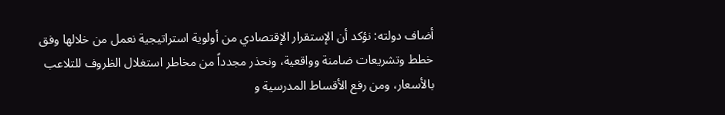أضاف دولته: نؤكد أن الإستقرار الإقتصادي من أولوية استراتيجية نعمل من خلالها وفق خطط وتشريعات ضامنة وواقعية، ونحذر مجدداً من مخاطر استغلال الظروف للتلاعب بالأسعار، ومن رفع الأقساط المدرسية و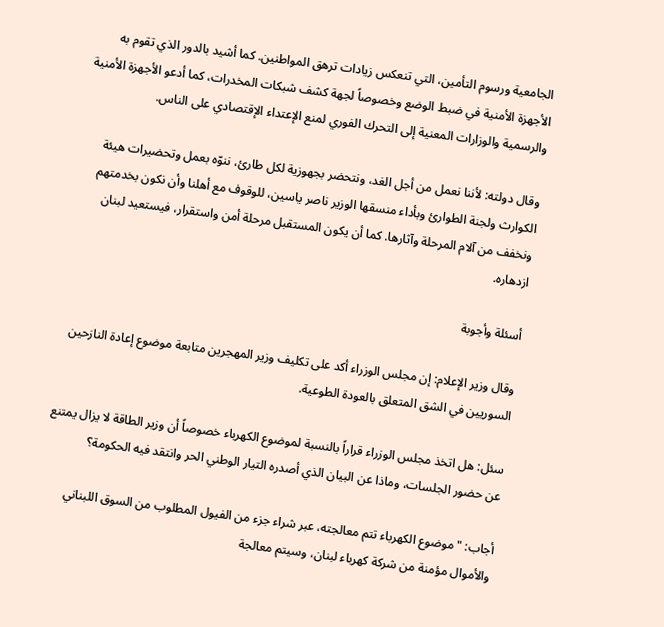الجامعية ورسوم التأمين، التي تنعكس زيادات ترهق المواطنين. كما أشيد بالدور الذي تقوم به الأجهزة الأمنية في ضبط الوضع وخصوصاً لجهة كشف شبكات المخدرات، كما أدعو الأجهزة الأمنية والرسمية والوزارات المعنية إلى التحرك الفوري لمنع الإعتداء الإقتصادي على الناس.

وقال دولته: لأننا نعمل من أجل الغد، ونتحضر بجهوزية لكل طارئ، ننوّه بعمل وتحضيرات هيئة الكوارث ولجنة الطوارئ وبأداء منسقها الوزير ناصر ياسين، للوقوف مع أهلنا وأن نكون بخدمتهم ونخفف من آلام المرحلة وآثارها. كما أن يكون المستقبل مرحلة أمن واستقرار، فيستعيد لبنان ازدهاره.

أسئلة وأجوبة

وقال وزير الإعلام: إن مجلس الوزراء أكد على تكليف وزير المهجرين متابعة موضوع إعادة النازحين السوريين في الشق المتعلق بالعودة الطوعية.

سئل: هل اتخذ مجلس الوزراء قراراً بالنسبة لموضوع الكهرباء خصوصاً أن وزير الطاقة لا يزال يمتنع عن حضور الجلسات، وماذا عن البيان الذي أصدره التيار الوطني الحر وانتقد فيه الحكومة؟

أجاب: "موضوع الكهرباء تتم معالجته، عبر شراء جزء من الفيول المطلوب من السوق اللبناني والأموال مؤمنة من شركة كهرباء لبنان، وسيتم معالجة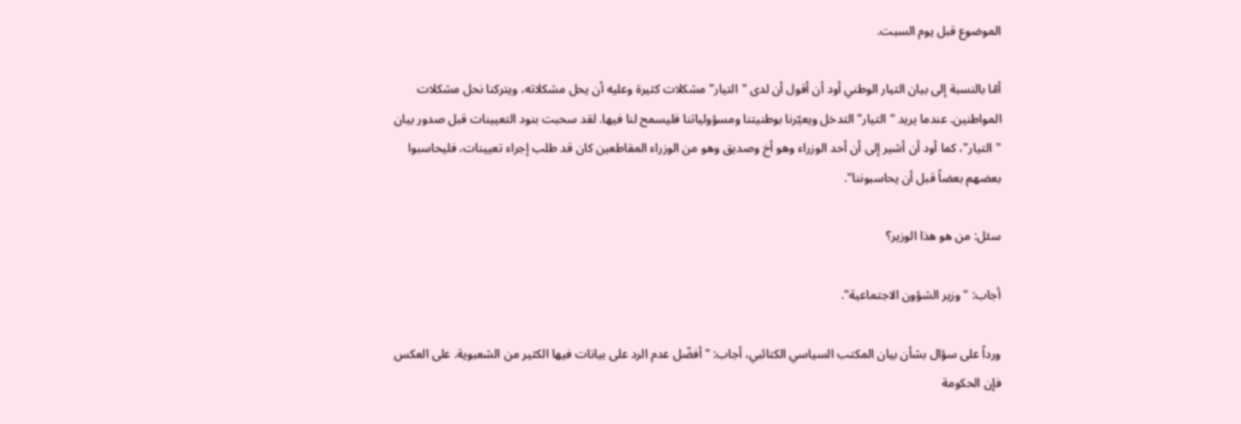الموضوع قبل يوم السبت.

أمّا بالنسبة إلى بيان التيار الوطني أود أن أقول أن لدى "التيار" مشكلات كثيرة وعليه أن يحل مشكلاته، ويتركنا نحل مشكلات المواطنين. عندما يريد "التيار" التدخل ويعيّرنا بوطنيتنا ومسؤولياتنا فليسمح لنا فيها. لقد سحبت بنود التعيينات قبل صدور بيان "التيار"، كما أود أن أشير إلى أن أحد الوزراء وهو أخ وصديق وهو من الوزراء المقاطعين كان قد طلب إجراء تعيينات، فليحاسبوا بعضهم بعضاً قبل أن يحاسبوننا".

سئل: من هو هذا الوزير؟

أجاب: "وزير الشؤون الاجتماعية".

ورداً على سؤال بشأن بيان المكتب السياسي الكتائبي، أجاب: "أفضّل عدم الرد على بيانات فيها الكثير من الشعبوية. على العكس فإن الحكومة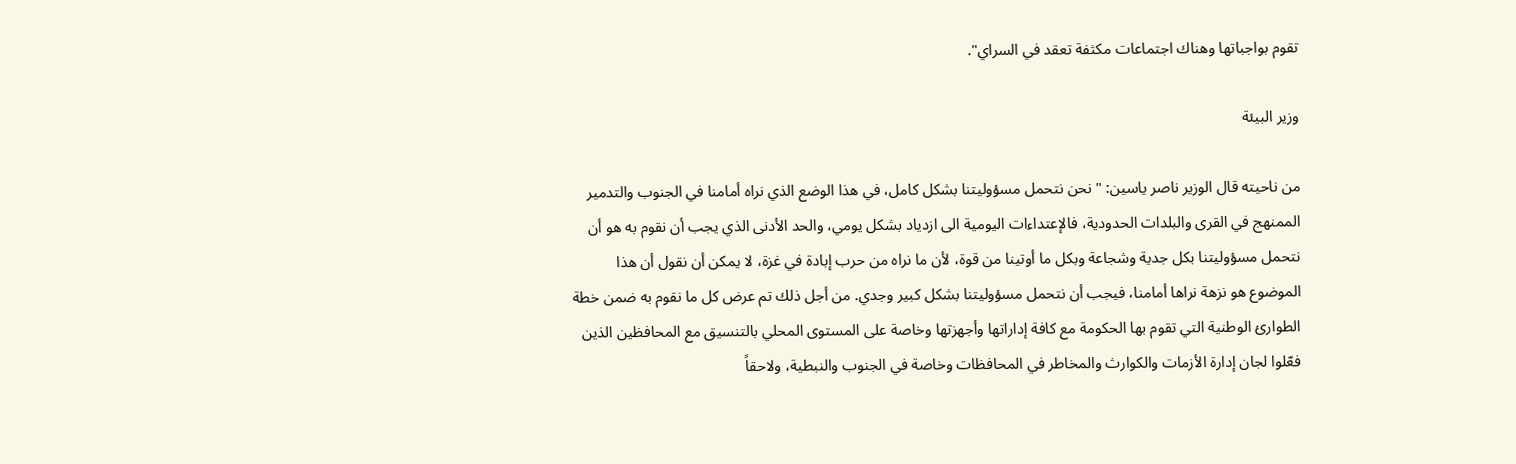تقوم بواجباتها وهناك اجتماعات مكثفة تعقد في السراي".

وزير البيئة

من ناحيته قال الوزير ناصر ياسين: "نحن نتحمل مسؤوليتنا بشكل كامل، في هذا الوضع الذي نراه أمامنا في الجنوب والتدمير الممنهج في القرى والبلدات الحدودية، فالإعتداءات اليومية الى ازدياد بشكل يومي، والحد الأدنى الذي يجب أن نقوم به هو أن نتحمل مسؤوليتنا بكل جدية وشجاعة وبكل ما أوتينا من قوة، لأن ما نراه من حرب إبادة في غزة، لا يمكن أن نقول أن هذا الموضوع هو نزهة نراها أمامنا، فيجب أن نتحمل مسؤوليتنا بشكل كبير وجدي. من أجل ذلك تم عرض كل ما نقوم به ضمن خطة الطوارئ الوطنية التي تقوم بها الحكومة مع كافة إداراتها وأجهزتها وخاصة على المستوى المحلي بالتنسيق مع المحافظين الذين فعّلوا لجان إدارة الأزمات والكوارث والمخاطر في المحافظات وخاصة في الجنوب والنبطية، ولاحقاً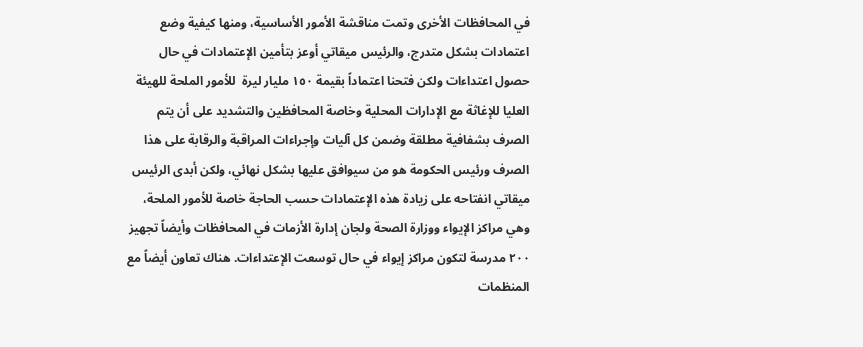في المحافظات الأخرى وتمت مناقشة الأمور الأساسية، ومنها كيفية وضع اعتمادات بشكل متدرج، والرئيس ميقاتي أوعز بتأمين الإعتمادات في حال حصول اعتداءات ولكن فتحنا اعتماداً بقيمة ١٥٠ مليار ليرة  للأمور الملحة للهيئة العليا للإغاثة مع الإدارات المحلية وخاصة المحافظين والتشديد على أن يتم الصرف بشفافية مطلقة وضمن كل آليات وإجراءات المراقبة والرقابة على هذا الصرف ورئيس الحكومة هو من سيوافق عليها بشكل نهائي، ولكن أبدى الرئيس ميقاتي انفتاحه على زيادة هذه الإعتمادات حسب الحاجة خاصة للأمور الملحة، وهي مراكز الإيواء ووزارة الصحة ولجان إدارة الأزمات في المحافظات وأيضاً تجهيز ٢٠٠ مدرسة لتكون مراكز إيواء في حال توسعت الإعتداءات. هناك تعاون أيضاً مع المنظمات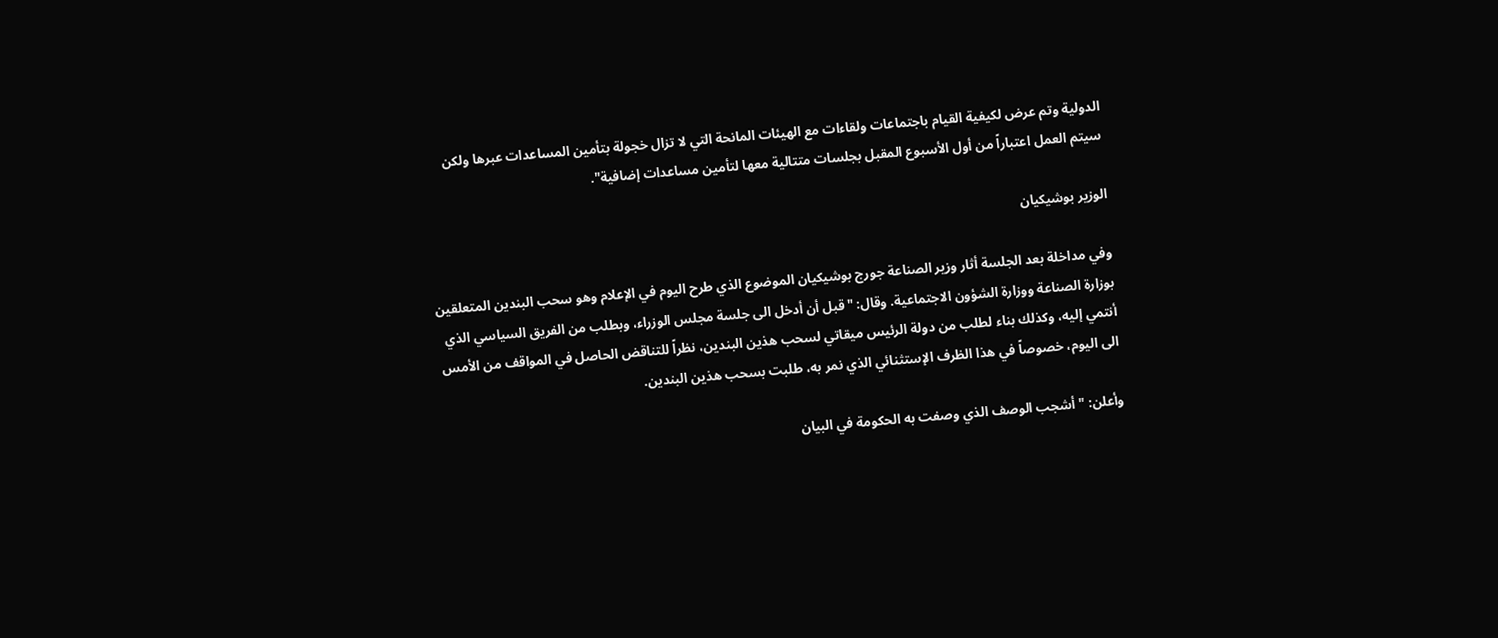الدولية وتم عرض لكيفية القيام باجتماعات ولقاءات مع الهيئات المانحة التي لا تزال خجولة بتأمين المساعدات عبرها ولكن سيتم العمل اعتباراً من أول الأسبوع المقبل بجلسات متتالية معها لتأمين مساعدات إضافية".

الوزير بوشيكيان

وفي مداخلة بعد الجلسة أثار وزير الصناعة جورج بوشيكيان الموضوع الذي طرح اليوم في الإعلام وهو سحب البندين المتعلقين بوزارة الصناعة ووزارة الشؤون الاجتماعية. وقال: "قبل أن أدخل الى جلسة مجلس الوزراء، وبطلب من الفريق السياسي الذي أنتمي إليه، وكذلك بناء لطلب من دولة الرئيس ميقاتي لسحب هذين البندين، نظراً للتناقض الحاصل في المواقف من الأمس الى اليوم، خصوصاً في هذا الظرف الإستثنائي الذي نمر به، طلبت بسحب هذين البندين.

وأعلن: "أشجب الوصف الذي وصفت به الحكومة في البيان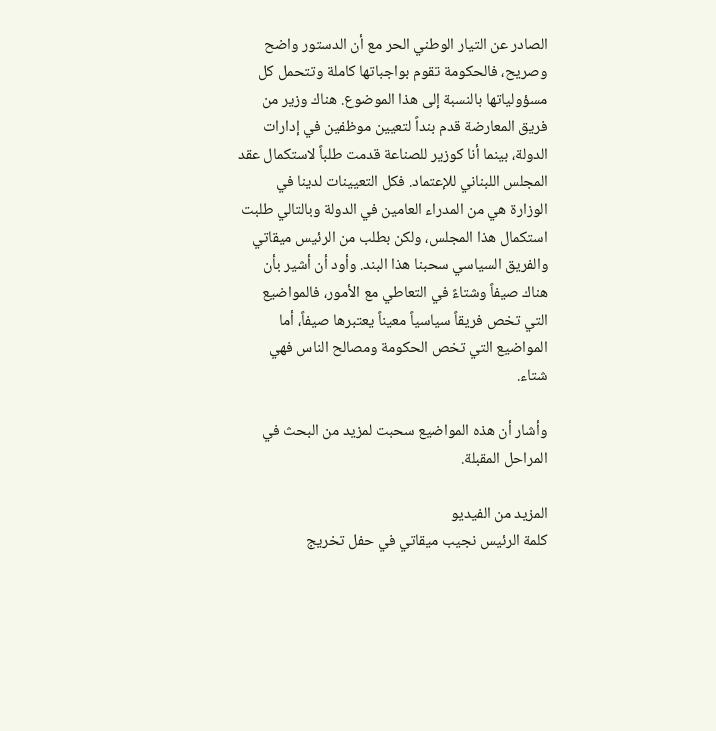الصادر عن التيار الوطني الحر مع أن الدستور واضح وصريح، فالحكومة تقوم بواجباتها كاملة وتتحمل كل مسؤولياتها بالنسبة إلى هذا الموضوع. هناك وزير من فريق المعارضة قدم بنداً لتعيين موظفين في إدارات الدولة، بينما أنا كوزير للصناعة قدمت طلباً لاستكمال عقد المجلس اللبناني للإعتماد. فكل التعيينات لدينا في الوزارة هي من المدراء العامين في الدولة وبالتالي طلبت استكمال هذا المجلس، ولكن بطلب من الرئيس ميقاتي والفريق السياسي سحبنا هذا البند. وأود أن أشير بأن هناك صيفاً وشتاءً في التعاطي مع الأمور، فالمواضيع التي تخص فريقاً سياسياً معيناً يعتبرها صيفاً، أما المواضيع التي تخص الحكومة ومصالح الناس فهي شتاء.

وأشار أن هذه المواضيع سحبت لمزيد من البحث في المراحل المقبلة.

المزيد من الفيديو
كلمة الرئيس نجيب ميقاتي في حفل تخريج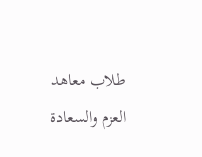طلاب معاهد العزم والسعادة